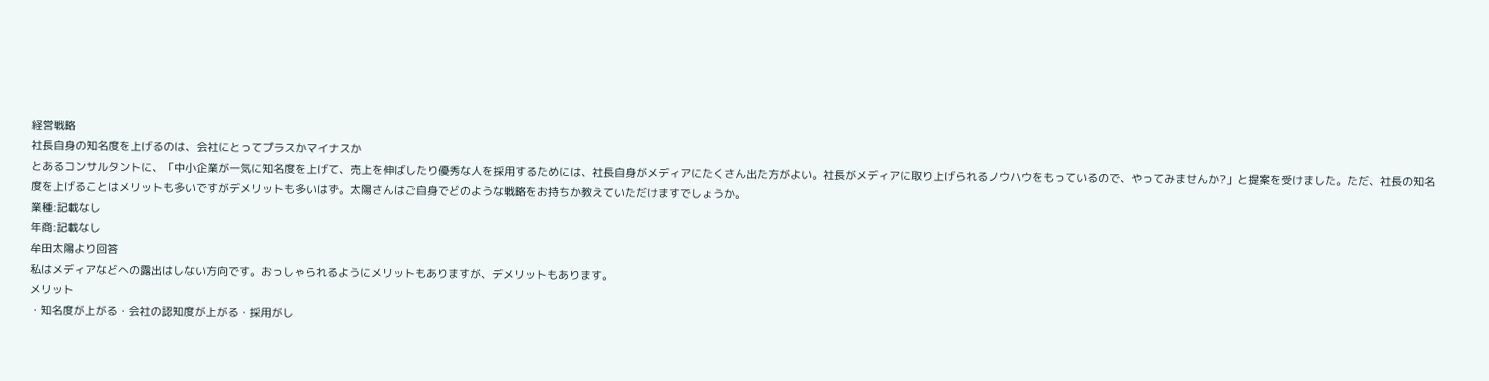経営戦略
社長自身の知名度を上げるのは、会社にとってプラスかマイナスか
とあるコンサルタントに、「中小企業が一気に知名度を上げて、売上を伸ばしたり優秀な人を採用するためには、社長自身がメディアにたくさん出た方がよい。社長がメディアに取り上げられるノウハウをもっているので、やってみませんか?」と提案を受けました。ただ、社長の知名度を上げることはメリットも多いですがデメリットも多いはず。太陽さんはご自身でどのような戦略をお持ちか教えていただけますでしょうか。
業種:記載なし
年商:記載なし
牟田太陽より回答
私はメディアなどへの露出はしない方向です。おっしゃられるようにメリットもありますが、デメリットもあります。
メリット
・知名度が上がる・会社の認知度が上がる・採用がし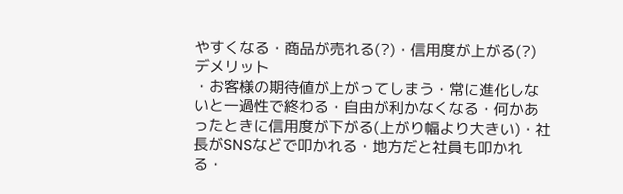やすくなる・商品が売れる(?)・信用度が上がる(?)
デメリット
・お客様の期待値が上がってしまう・常に進化しないと一過性で終わる・自由が利かなくなる・何かあったときに信用度が下がる(上がり幅より大きい)・社長がSNSなどで叩かれる・地方だと社員も叩かれる・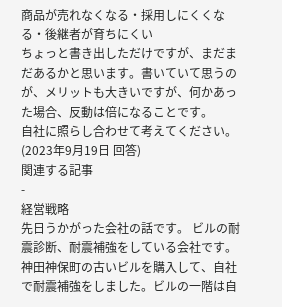商品が売れなくなる・採用しにくくなる・後継者が育ちにくい
ちょっと書き出しただけですが、まだまだあるかと思います。書いていて思うのが、メリットも大きいですが、何かあった場合、反動は倍になることです。
自社に照らし合わせて考えてください。
(2023年9月19日 回答)
関連する記事
-
経営戦略
先日うかがった会社の話です。 ビルの耐震診断、耐震補強をしている会社です。 神田神保町の古いビルを購入して、自社で耐震補強をしました。ビルの一階は自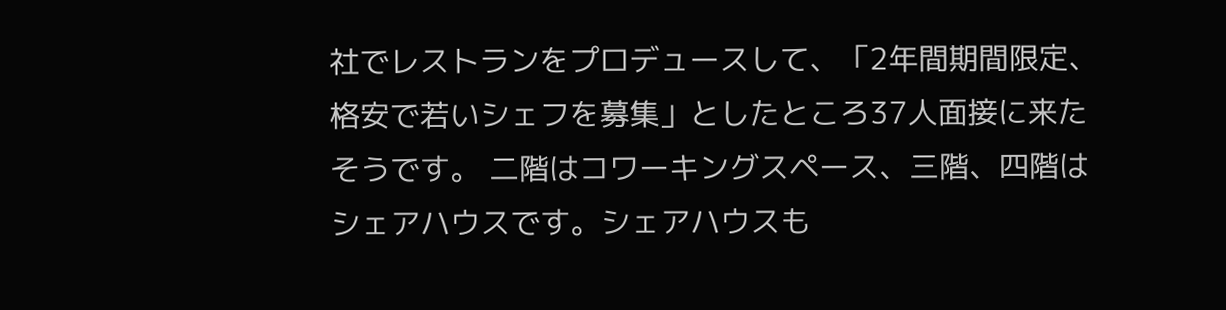社でレストランをプロデュースして、「2年間期間限定、格安で若いシェフを募集」としたところ37人面接に来たそうです。 二階はコワーキングスペース、三階、四階はシェアハウスです。シェアハウスも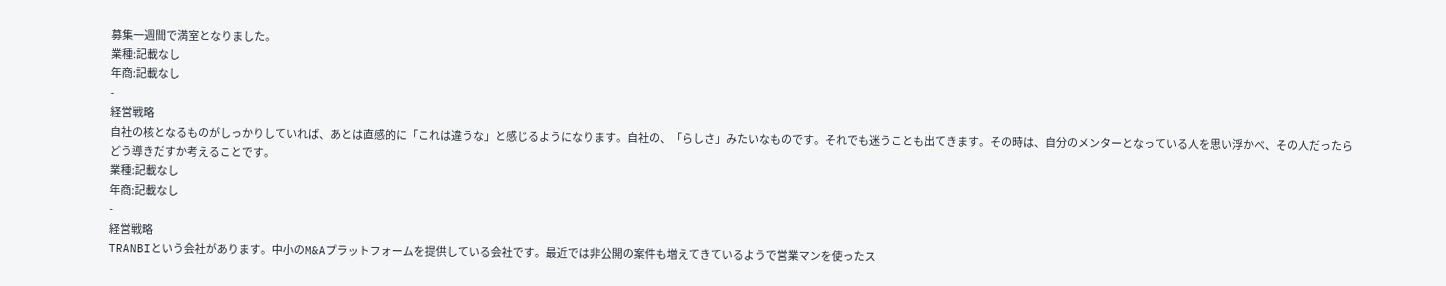募集一週間で満室となりました。
業種:記載なし
年商:記載なし
-
経営戦略
自社の核となるものがしっかりしていれば、あとは直感的に「これは違うな」と感じるようになります。自社の、「らしさ」みたいなものです。それでも迷うことも出てきます。その時は、自分のメンターとなっている人を思い浮かべ、その人だったらどう導きだすか考えることです。
業種:記載なし
年商:記載なし
-
経営戦略
TRANBIという会社があります。中小のM&Aプラットフォームを提供している会社です。最近では非公開の案件も増えてきているようで営業マンを使ったス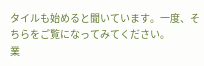タイルも始めると聞いています。一度、そちらをご覧になってみてください。
業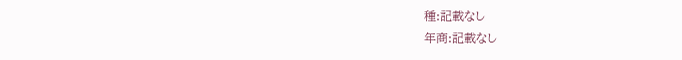種:記載なし
年商:記載なし